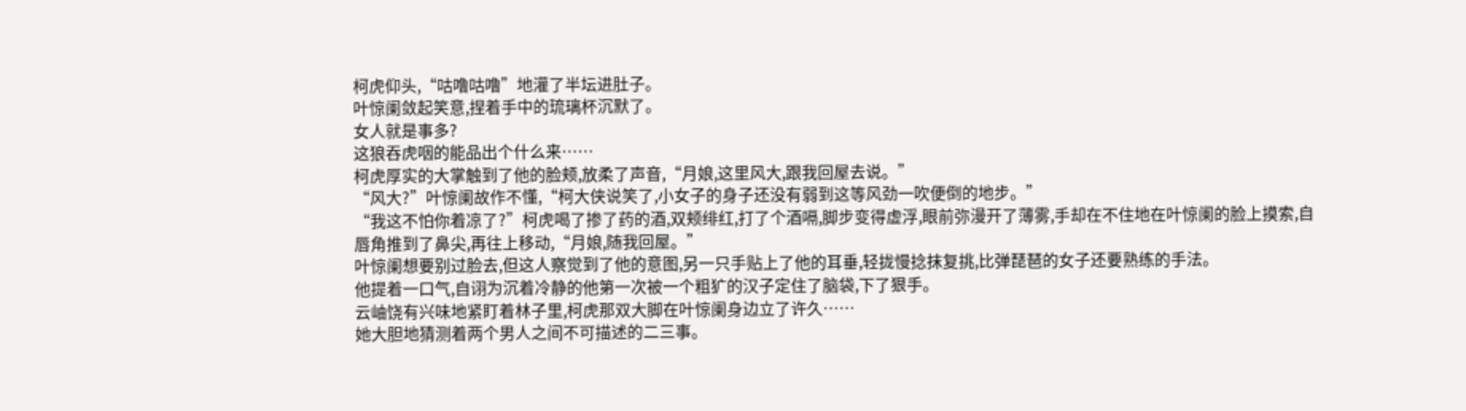柯虎仰头,“咕噜咕噜”地灌了半坛进肚子。
叶惊阑敛起笑意,捏着手中的琉璃杯沉默了。
女人就是事多?
这狼吞虎咽的能品出个什么来……
柯虎厚实的大掌触到了他的脸颊,放柔了声音,“月娘,这里风大,跟我回屋去说。”
“风大?”叶惊阑故作不懂,“柯大侠说笑了,小女子的身子还没有弱到这等风劲一吹便倒的地步。”
“我这不怕你着凉了?”柯虎喝了掺了药的酒,双颊绯红,打了个酒嗝,脚步变得虚浮,眼前弥漫开了薄雾,手却在不住地在叶惊阑的脸上摸索,自唇角推到了鼻尖,再往上移动,“月娘,随我回屋。”
叶惊阑想要别过脸去,但这人察觉到了他的意图,另一只手贴上了他的耳垂,轻拢慢捻抹复挑,比弹琵琶的女子还要熟练的手法。
他提着一口气,自诩为沉着冷静的他第一次被一个粗犷的汉子定住了脑袋,下了狠手。
云岫饶有兴味地紧盯着林子里,柯虎那双大脚在叶惊阑身边立了许久……
她大胆地猜测着两个男人之间不可描述的二三事。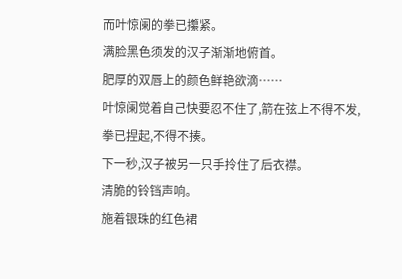而叶惊阑的拳已攥紧。
满脸黑色须发的汉子渐渐地俯首。
肥厚的双唇上的颜色鲜艳欲滴……
叶惊阑觉着自己快要忍不住了,箭在弦上不得不发,拳已捏起,不得不揍。
下一秒,汉子被另一只手拎住了后衣襟。
清脆的铃铛声响。
施着银珠的红色裙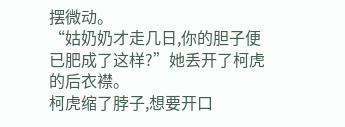摆微动。
“姑奶奶才走几日,你的胆子便已肥成了这样?”她丢开了柯虎的后衣襟。
柯虎缩了脖子,想要开口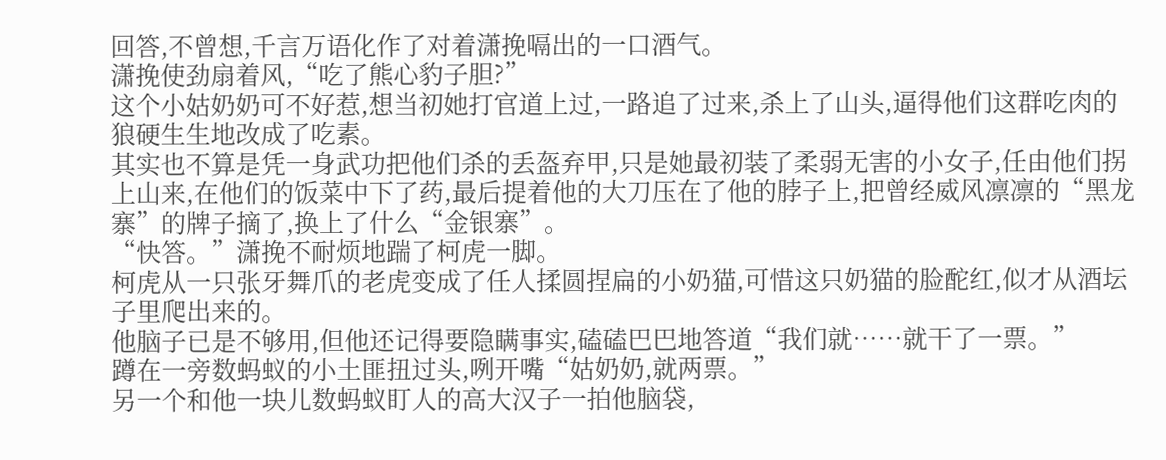回答,不曾想,千言万语化作了对着潇挽嗝出的一口酒气。
潇挽使劲扇着风,“吃了熊心豹子胆?”
这个小姑奶奶可不好惹,想当初她打官道上过,一路追了过来,杀上了山头,逼得他们这群吃肉的狼硬生生地改成了吃素。
其实也不算是凭一身武功把他们杀的丢盔弃甲,只是她最初装了柔弱无害的小女子,任由他们拐上山来,在他们的饭菜中下了药,最后提着他的大刀压在了他的脖子上,把曾经威风凛凛的“黑龙寨”的牌子摘了,换上了什么“金银寨”。
“快答。”潇挽不耐烦地踹了柯虎一脚。
柯虎从一只张牙舞爪的老虎变成了任人揉圆捏扁的小奶猫,可惜这只奶猫的脸酡红,似才从酒坛子里爬出来的。
他脑子已是不够用,但他还记得要隐瞒事实,磕磕巴巴地答道“我们就……就干了一票。”
蹲在一旁数蚂蚁的小土匪扭过头,咧开嘴“姑奶奶,就两票。”
另一个和他一块儿数蚂蚁盯人的高大汉子一拍他脑袋,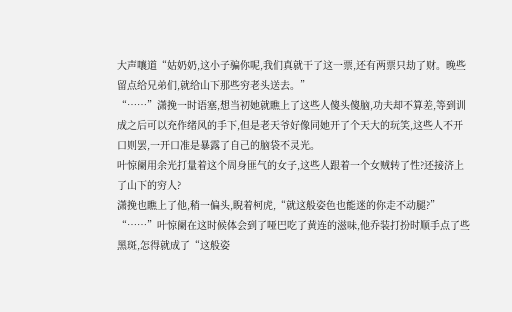大声嚷道“姑奶奶,这小子骗你呢,我们真就干了这一票,还有两票只劫了财。晚些留点给兄弟们,就给山下那些穷老头送去。”
“……”潇挽一时语塞,想当初她就瞧上了这些人傻头傻脑,功夫却不算差,等到训成之后可以充作绪风的手下,但是老天爷好像同她开了个天大的玩笑,这些人不开口则罢,一开口准是暴露了自己的脑袋不灵光。
叶惊阑用余光打量着这个周身匪气的女子,这些人跟着一个女贼转了性?还接济上了山下的穷人?
潇挽也瞧上了他,稍一偏头,睨着柯虎,“就这般姿色也能迷的你走不动腿?”
“……”叶惊阑在这时候体会到了哑巴吃了黄连的滋味,他乔装打扮时顺手点了些黑斑,怎得就成了“这般姿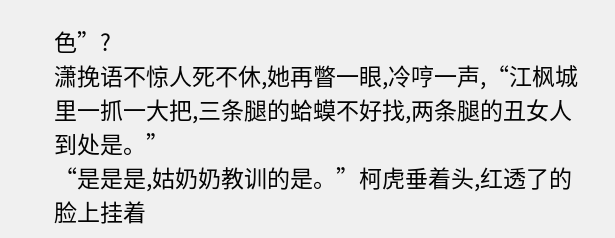色”?
潇挽语不惊人死不休,她再瞥一眼,冷哼一声,“江枫城里一抓一大把,三条腿的蛤蟆不好找,两条腿的丑女人到处是。”
“是是是,姑奶奶教训的是。”柯虎垂着头,红透了的脸上挂着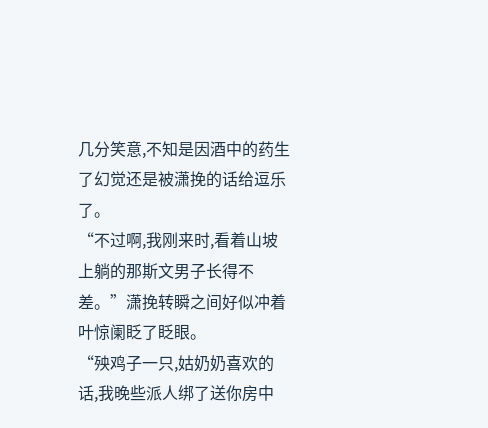几分笑意,不知是因酒中的药生了幻觉还是被潇挽的话给逗乐了。
“不过啊,我刚来时,看着山坡上躺的那斯文男子长得不差。”潇挽转瞬之间好似冲着叶惊阑眨了眨眼。
“殃鸡子一只,姑奶奶喜欢的话,我晚些派人绑了送你房中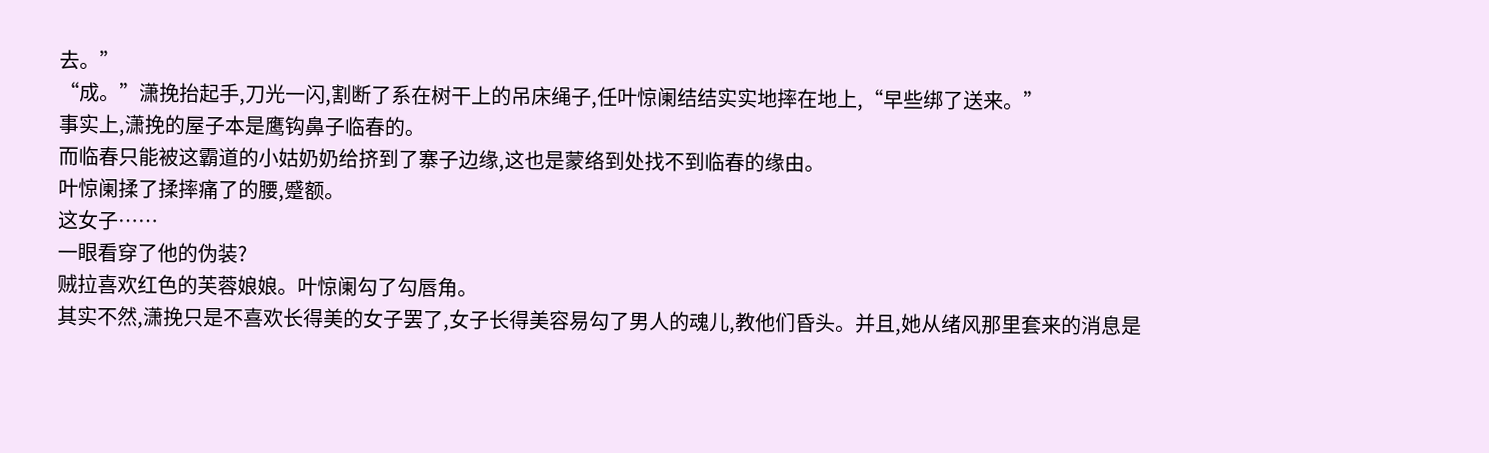去。”
“成。”潇挽抬起手,刀光一闪,割断了系在树干上的吊床绳子,任叶惊阑结结实实地摔在地上,“早些绑了送来。”
事实上,潇挽的屋子本是鹰钩鼻子临春的。
而临春只能被这霸道的小姑奶奶给挤到了寨子边缘,这也是蒙络到处找不到临春的缘由。
叶惊阑揉了揉摔痛了的腰,蹙额。
这女子……
一眼看穿了他的伪装?
贼拉喜欢红色的芙蓉娘娘。叶惊阑勾了勾唇角。
其实不然,潇挽只是不喜欢长得美的女子罢了,女子长得美容易勾了男人的魂儿,教他们昏头。并且,她从绪风那里套来的消息是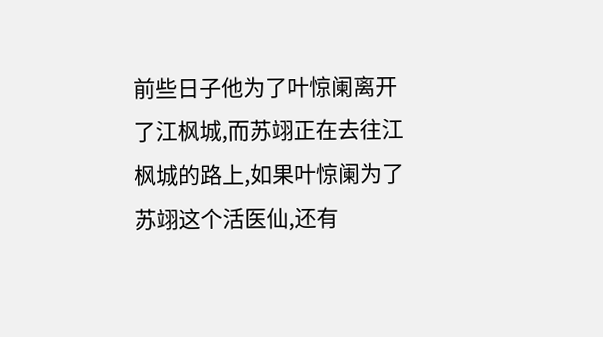前些日子他为了叶惊阑离开了江枫城,而苏翊正在去往江枫城的路上,如果叶惊阑为了苏翊这个活医仙,还有